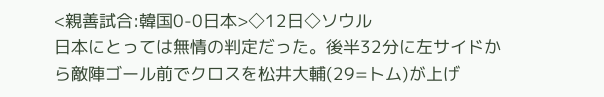<親善試合:韓国0-0日本>◇12日◇ソウル
日本にとっては無情の判定だった。後半32分に左サイドから敵陣ゴール前でクロスを松井大輔(29=トム)が上げ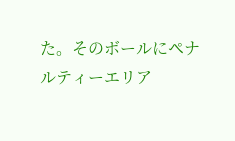た。そのボールにペナルティーエリア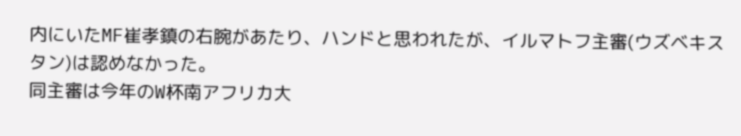内にいたMF崔孝鎮の右腕があたり、ハンドと思われたが、イルマトフ主審(ウズベキスタン)は認めなかった。
同主審は今年のW杯南アフリカ大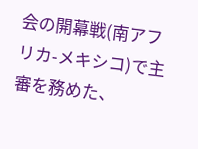会の開幕戦(南アフリカ-メキシコ)で主審を務めた、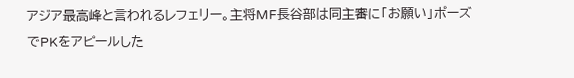アジア最高峰と言われるレフェリー。主将MF長谷部は同主審に「お願い」ポーズでPKをアピールした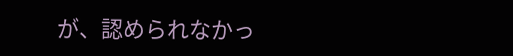が、認められなかっ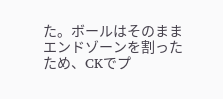た。ボールはそのままエンドゾーンを割ったため、CKでプ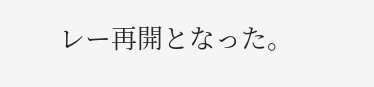レー再開となった。